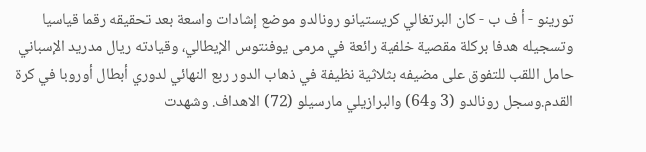تورينو - أ ف ب - كان البرتغالي كريستيانو رونالدو موضع إشادات واسعة بعد تحقيقه رقما قياسيا وتسجيله هدفا بركلة مقصية خلفية رائعة في مرمى يوفنتوس الإيطالي، وقيادته ريال مدريد الإسباني حامل اللقب للتفوق على مضيفه بثلاثية نظيفة في ذهاب الدور ربع النهائي لدوري أبطال أوروبا في كرة القدم.وسجل رونالدو (3 و64) والبرازيلي مارسيلو (72) الاهداف. وشهدت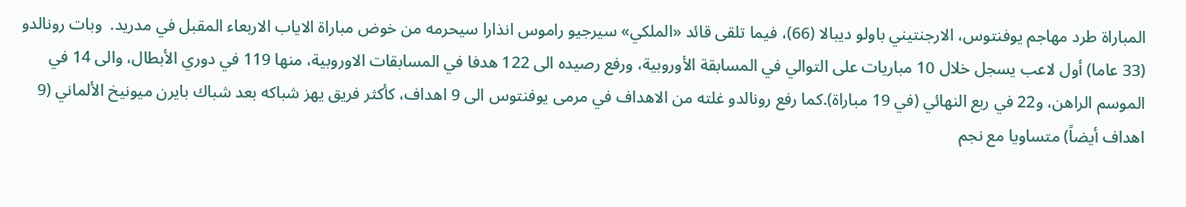المباراة طرد مهاجم يوفنتوس، الارجنتيني باولو ديبالا (66)، فيما تلقى قائد «الملكي» سيرجيو راموس انذارا سيحرمه من خوض مباراة الاياب الاربعاء المقبل في مدريد.  وبات رونالدو (33 عاما) أول لاعب يسجل خلال 10 مباريات على التوالي في المسابقة الأوروبية، ورفع رصيده الى 122 هدفا في المسابقات الاوروبية، منها 119 في دوري الأبطال، والى 14 في الموسم الراهن، و22 في ربع النهائي (في 19 مباراة).كما رفع رونالدو غلته من الاهداف في مرمى يوفنتوس الى 9 اهداف، كأكثر فريق يهز شباكه بعد شباك بايرن ميونيخ الألماني (9 اهداف أيضاً) متساويا مع نجم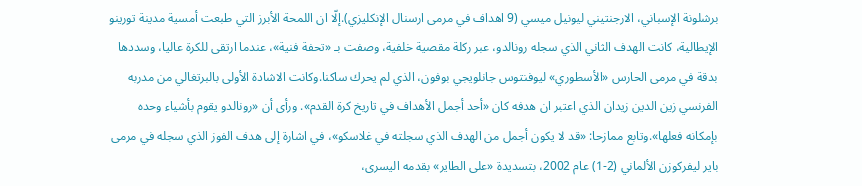برشلونة الإسباني، الارجنتيني ليونيل ميسي (9 اهداف في مرمى ارسنال الإنكليزي).إلّا ان اللمحة الأبرز التي طبعت أمسية مدينة تورينو الإيطالية، كانت الهدف الثاني الذي سجله رونالدو، عبر ركلة مقصية خلفية، وصفت بـ «تحفة فنية»، عندما ارتقى للكرة عاليا، وسددها بدقة في مرمى الحارس «الأسطوري» ليوفنتوس جانلويجي بوفون، الذي لم يحرك ساكنا.وكانت الاشادة الأولى بالبرتغالي من مدربه الفرنسي زين الدين زيدان الذي اعتبر ان هدفه كان «أحد أجمل الأهداف في تاريخ كرة القدم». ورأى أن «رونالدو يقوم بأشياء وحده بإمكانه فعلها».وتابع ممازحا: «قد لا يكون أجمل من الهدف الذي سجلته في غلاسكو»، في اشارة إلى هدف الفوز الذي سجله في مرمى باير ليفركوزن الألماني (2-1) عام 2002، بتسديدة «على الطاير» بقدمه اليسرى،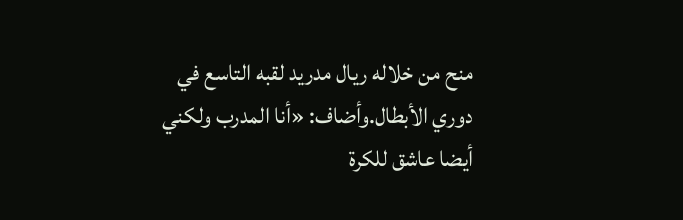منح من خلاله ريال مدريد لقبه التاسع في دوري الأبطال.وأضاف: «أنا المدرب ولكني أيضا عاشق للكرة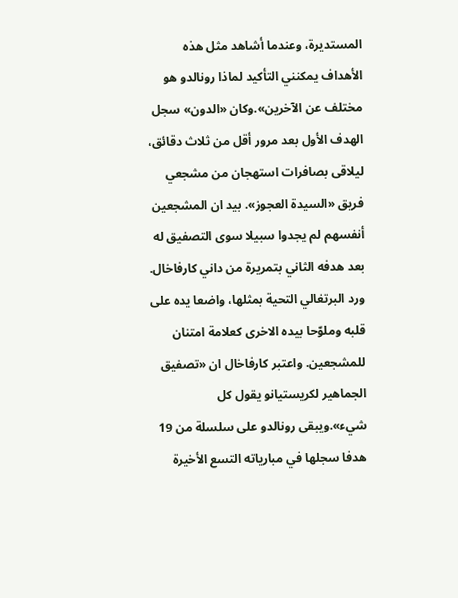المستديرة، وعندما أشاهد مثل هذه الأهداف يمكنني التأكيد لماذا رونالدو هو مختلف عن الآخرين».وكان «الدون» سجل الهدف الأول بعد مرور أقل من ثلاث دقائق، ليلاقى بصافرات استهجان من مشجعي فريق «السيدة العجوز». بيد ان المشجعين أنفسهم لم يجدوا سبيلا سوى التصفيق له بعد هدفه الثاني بتمريرة من داني كارفاخال. ورد البرتغالي التحية بمثلها، واضعا يده على قلبه وملوّحا بيده الاخرى كعلامة امتنان للمشجعين. واعتبر كارفاخال ان «تصفيق الجماهير لكريستيانو يقول كل شيء».ويبقى رونالدو على سلسلة من 19 هدفا سجلها في مبارياته التسع الأخيرة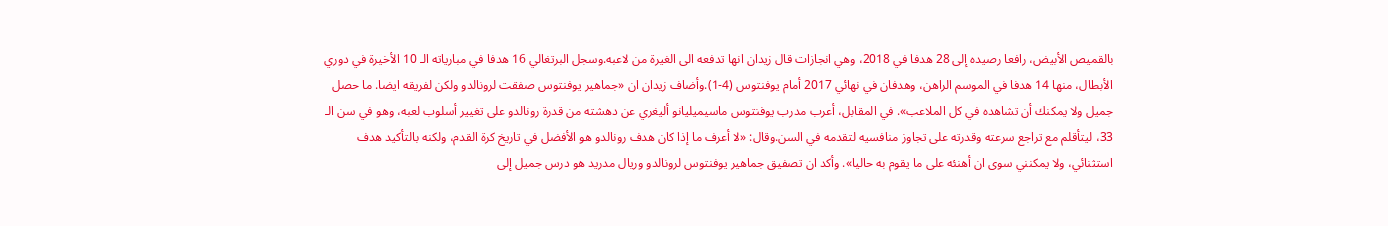بالقميص الأبيض، رافعا رصيده إلى 28 هدفا في 2018، وهي انجازات قال زيدان انها تدفعه الى الغيرة من لاعبه.وسجل البرتغالي 16 هدفا في مبارياته الـ 10 الأخيرة في دوري الأبطال، منها 14 هدفا في الموسم الراهن، وهدفان في نهائي 2017 أمام يوفنتوس (4-1).وأضاف زيدان ان «جماهير يوفنتوس صفقت لرونالدو ولكن لفريقه ايضا. ما حصل جميل ولا يمكنك أن تشاهده في كل الملاعب». في المقابل، أعرب مدرب يوفنتوس ماسيميليانو أليغري عن دهشته من قدرة رونالدو على تغيير أسلوب لعبه، وهو في سن الـ 33، ليتأقلم مع تراجع سرعته وقدرته على تجاوز منافسيه لتقدمه في السن.وقال: «لا أعرف ما إذا كان هدف رونالدو هو الأفضل في تاريخ كرة القدم، ولكنه بالتأكيد هدف استثنائي، ولا يمكنني سوى ان أهنئه على ما يقوم به حاليا». وأكد ان تصفيق جماهير يوفنتوس لرونالدو وريال مدريد هو درس جميل إلى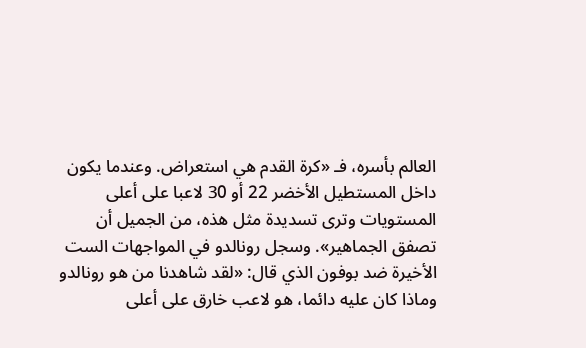العالم بأسره، فـ «كرة القدم هي استعراض. وعندما يكون داخل المستطيل الأخضر 22 أو 30 لاعبا على أعلى المستويات وترى تسديدة مثل هذه، من الجميل أن تصفق الجماهير». وسجل رونالدو في المواجهات الست الأخيرة ضد بوفون الذي قال: «لقد شاهدنا من هو رونالدو وماذا كان عليه دائما، هو لاعب خارق على أعلى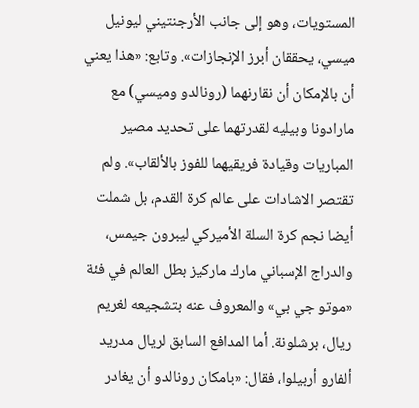المستويات، وهو إلى جانب الأرجنتيني ليونيل ميسي، يحققان أبرز الإنجازات». وتابع: «هذا يعني أن بالإمكان أن نقارنهما (رونالدو وميسي) مع مارادونا وبيليه لقدرتهما على تحديد مصير المباريات وقيادة فريقيهما للفوز بالألقاب». ولم تقتصر الاشادات على عالم كرة القدم، بل شملت أيضا نجم كرة السلة الأميركي ليبرون جيمس، والدراج الإسباني مارك ماركيز بطل العالم في فئة «موتو جي بي» والمعروف عنه بتشجيعه لغريم ريال، برشلونة. أما المدافع السابق لريال مدريد ألفارو أربيلوا، فقال: «بامكان رونالدو أن يغادر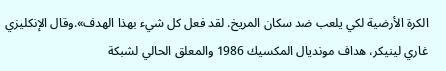الكرة الأرضية لكي يلعب ضد سكان المريخ. لقد فعل كل شيء بهذا الهدف».وقال الإنكليزي غاري لينيكر، هداف مونديال المكسيك 1986 والمعلق الحالي لشبكة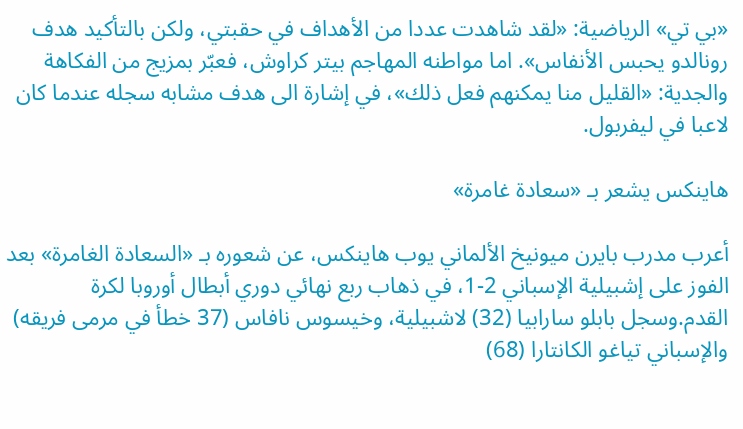«بي تي» الرياضية: «لقد شاهدت عددا من الأهداف في حقبتي، ولكن بالتأكيد هدف رونالدو يحبس الأنفاس». اما مواطنه المهاجم بيتر كراوش، فعبّر بمزيج من الفكاهة والجدية: «القليل منا يمكنهم فعل ذلك»، في إشارة الى هدف مشابه سجله عندما كان لاعبا في ليفربول.

هاينكس يشعر بـ «سعادة غامرة»

أعرب مدرب بايرن ميونيخ الألماني يوب هاينكس، عن شعوره بـ «السعادة الغامرة» بعد الفوز على إشبيلية الإسباني 2-1، في ذهاب ربع نهائي دوري أبطال أوروبا لكرة القدم.وسجل بابلو سارابيا (32) لاشبيلية، وخيسوس نافاس (37 خطأ في مرمى فريقه) والإسباني تياغو الكانتارا (68)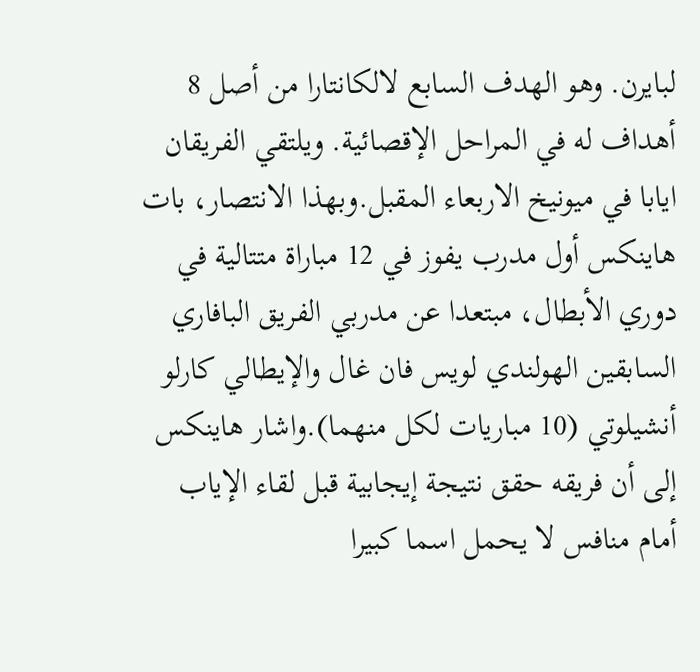لبايرن. وهو الهدف السابع لالكانتارا من أصل 8 أهداف له في المراحل الإقصائية. ويلتقي الفريقان ايابا في ميونيخ الاربعاء المقبل.وبهذا الانتصار، بات هاينكس أول مدرب يفوز في 12 مباراة متتالية في دوري الأبطال، مبتعدا عن مدربي الفريق البافاري السابقين الهولندي لويس فان غال والإيطالي كارلو أنشيلوتي (10 مباريات لكل منهما).واشار هاينكس إلى أن فريقه حقق نتيجة إيجابية قبل لقاء الإياب أمام منافس لا يحمل اسما كبيرا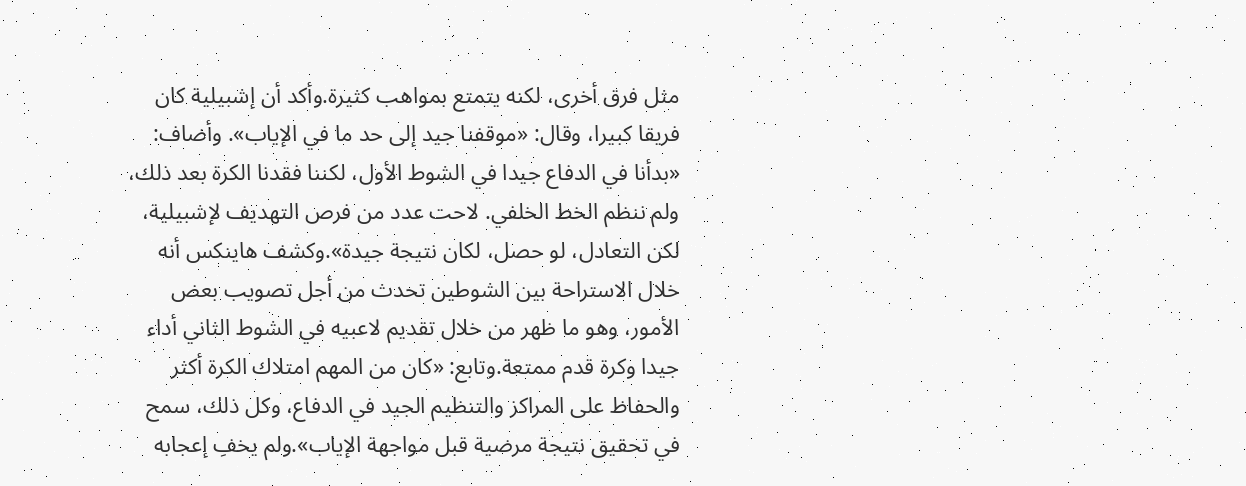مثل فرق أخرى، لكنه يتمتع بمواهب كثيرة.وأكد أن إشبيلية كان فريقا كبيرا، وقال: «موقفنا جيد إلى حد ما في الإياب». وأضاف: «بدأنا في الدفاع جيدا في الشوط الأول، لكننا فقدنا الكرة بعد ذلك، ولم ننظم الخط الخلفي. لاحت عدد من فرص التهديف لإشبيلية، لكن التعادل، لو حصل، لكان نتيجة جيدة».وكشف هاينكس أنه خلال الاستراحة بين الشوطين تحدث من أجل تصويب بعض الأمور، وهو ما ظهر من خلال تقديم لاعبيه في الشوط الثاني أداء جيدا وكرة قدم ممتعة.وتابع: «كان من المهم امتلاك الكرة أكثر والحفاظ على المراكز والتنظيم الجيد في الدفاع، وكل ذلك، سمح في تحقيق نتيجة مرضية قبل مواجهة الإياب».ولم يخفِ إعجابه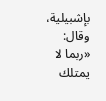بإشبيلية، وقال: «ربما لا يمتلك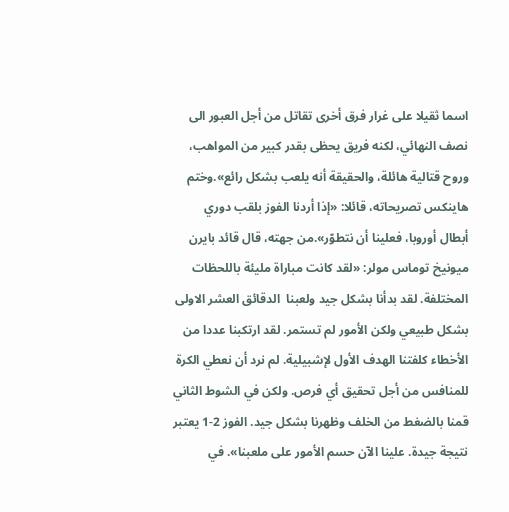اسما ثقيلا على غرار فرق أخرى تقاتل من أجل العبور الى نصف النهائي، لكنه فريق يحظى بقدر كبير من المواهب، وروح قتالية هائلة، والحقيقة أنه يلعب بشكل رائع».وختم هاينكس تصريحاته، قائلا: «إذا أردنا الفوز بلقب دوري أبطال أوروبا، فعلينا أن نتطوّر».من جهته، قال قائد بايرن ميونيخ توماس مولر: «لقد كانت مباراة مليئة باللحظات المختلفة. لقد بدأنا بشكل جيد ولعبنا  الدقائق العشر الاولى بشكل طبيعي ولكن الأمور لم تستمر. لقد ارتكبنا عددا من الأخطاء كلفتنا الهدف الأول لإشبيلية. لم نرد أن نعطي الكرة للمنافس من أجل تحقيق أي فرص. ولكن في الشوط الثاني قمنا بالضغط من الخلف وظهرنا بشكل جيد. الفوز 2-1 يعتبر نتيجة جيدة. علينا الآن حسم الأمور على ملعبنا». في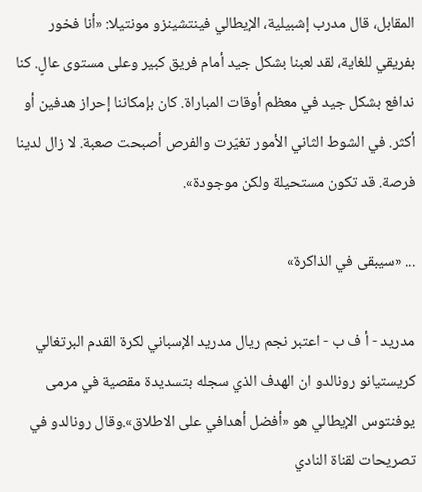المقابل، قال مدرب إشبيلية، الإيطالي فينتشينزو مونتيلا: «أنا فخور بفريقي للغاية، لقد لعبنا بشكل جيد أمام فريق كبير وعلى مستوى عالٍ. كنا ندافع بشكل جيد في معظم أوقات المباراة. كان بإمكاننا إحراز هدفين أو أكثر. في الشوط الثاني الأمور تغيّرت والفرص أصبحت صعبة. لا زال لدينا فرصة. قد تكون مستحيلة ولكن موجودة».

... «سيبقى في الذاكرة»

مدريد - أ ف ب - اعتبر نجم ريال مدريد الإسباني لكرة القدم البرتغالي كريستيانو رونالدو ان الهدف الذي سجله بتسديدة مقصية في مرمى يوفنتوس الإيطالي هو «أفضل أهدافي على الاطلاق».وقال رونالدو في تصريحات لقناة النادي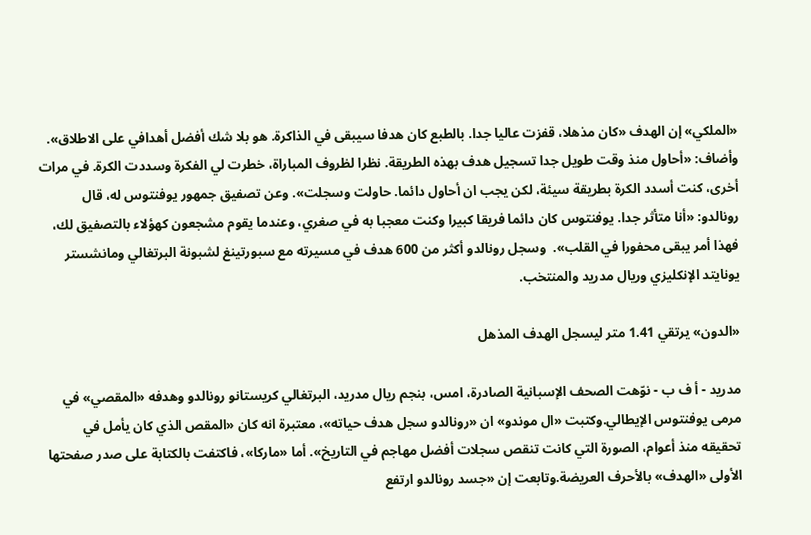«الملكي» إن الهدف «كان مذهلا، قفزت عاليا جدا. بالطبع كان هدفا سيبقى في الذاكرة. هو بلا شك أفضل أهدافي على الاطلاق». وأضاف: «أحاول منذ وقت طويل جدا تسجيل هدف بهذه الطريقة. نظرا لظروف المباراة، خطرت لي الفكرة وسددت الكرة. في مرات أخرى، كنت أسدد الكرة بطريقة سيئة، لكن يجب ان أحاول دائما. حاولت وسجلت». وعن تصفيق جمهور يوفنتوس له، قال رونالدو: «أنا متأثر جدا. يوفنتوس كان دائما فريقا كبيرا وكنت معجبا به في صغري، وعندما يقوم مشجعون كهؤلاء بالتصفيق لك، فهذا أمر يبقى محفورا في القلب».  وسجل رونالدو أكثر من 600 هدف في مسيرته مع سبورتينغ لشبونة البرتغالي ومانشستر يونايتد الإنكليزي وريال مدريد والمنتخب.

«الدون» يرتقي 1.41 متر ليسجل الهدف المذهل

مدريد - أ ف ب - نوّهت الصحف الإسبانية الصادرة، امس، بنجم ريال مدريد، البرتغالي كريستانو رونالدو وهدفه «المقصي» في مرمى يوفنتوس الإيطالي.وكتبت «ال موندو» ان «رونالدو سجل هدف حياته»، معتبرة انه كان «المقص الذي كان يأمل في تحقيقه منذ أعوام، الصورة التي كانت تنقص سجلات أفضل مهاجم في التاريخ». أما «ماركا»، فاكتفت بالكتابة على صدر صفحتها الأولى «الهدف» بالأحرف العريضة.وتابعت إن «جسد رونالدو ارتفع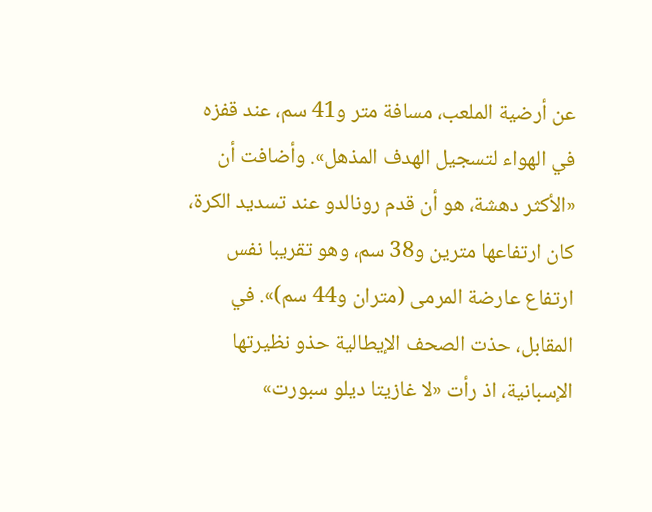عن أرضية الملعب، مسافة متر و41 سم، عند قفزه في الهواء لتسجيل الهدف المذهل». وأضافت أن «الأكثر دهشة، هو أن قدم رونالدو عند تسديد الكرة، كان ارتفاعها مترين و38 سم، وهو تقريبا نفس ارتفاع عارضة المرمى (متران و44 سم)». في المقابل، حذت الصحف الإيطالية حذو نظيرتها الإسبانية، اذ رأت «لا غازيتا ديلو سبورت»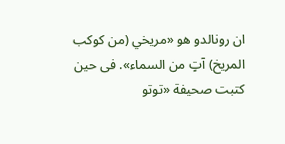ان رونالدو هو «مريخي (من كوكب المريخ) آتٍ من السماء». فى حين كتبت صحيفة «توتو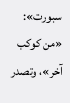سبورت»: «من كوكب آخر»، وتصدر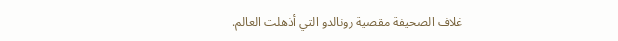غلاف الصحيفة مقصية رونالدو التي أذهلت العالم.